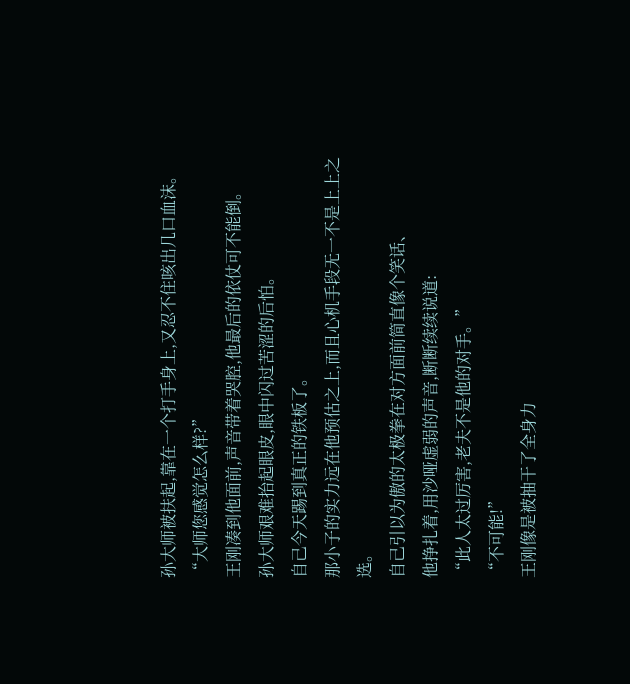孙大师被扶起,靠在一个打手身上,又忍不住咳出几口血沫。
“大师您感觉怎么样?”
王刚凑到他面前,声音带着哭腔,他最后的依仗可不能倒。
孙大师艰难抬起眼皮,眼中闪过苦涩的后怕。
自己今天踢到真正的铁板了。
那小子的实力远在他预估之上,而且心机手段无一不是上上之选。
自己引以为傲的太极拳在对方面前简直像个笑话、
他挣扎着,用沙哑虚弱的声音,断断续续说道:
“此人太过厉害,老夫不是他的对手。”
“不可能!”
王刚像是被抽干了全身力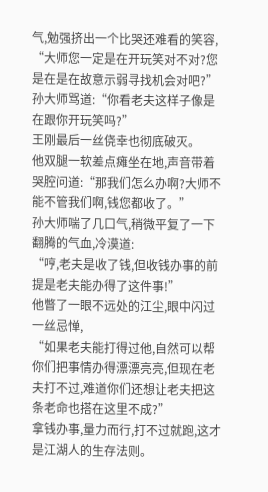气,勉强挤出一个比哭还难看的笑容,
“大师您一定是在开玩笑对不对?您是在是在故意示弱寻找机会对吧?”
孙大师骂道:“你看老夫这样子像是在跟你开玩笑吗?”
王刚最后一丝侥幸也彻底破灭。
他双腿一软差点瘫坐在地,声音带着哭腔问道:“那我们怎么办啊?大师不能不管我们啊,钱您都收了。”
孙大师喘了几口气,稍微平复了一下翻腾的气血,冷漠道:
“哼,老夫是收了钱,但收钱办事的前提是老夫能办得了这件事!”
他瞥了一眼不远处的江尘,眼中闪过一丝忌惮,
“如果老夫能打得过他,自然可以帮你们把事情办得漂漂亮亮,但现在老夫打不过,难道你们还想让老夫把这条老命也搭在这里不成?”
拿钱办事,量力而行,打不过就跑,这才是江湖人的生存法则。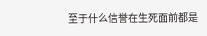至于什么信誉在生死面前都是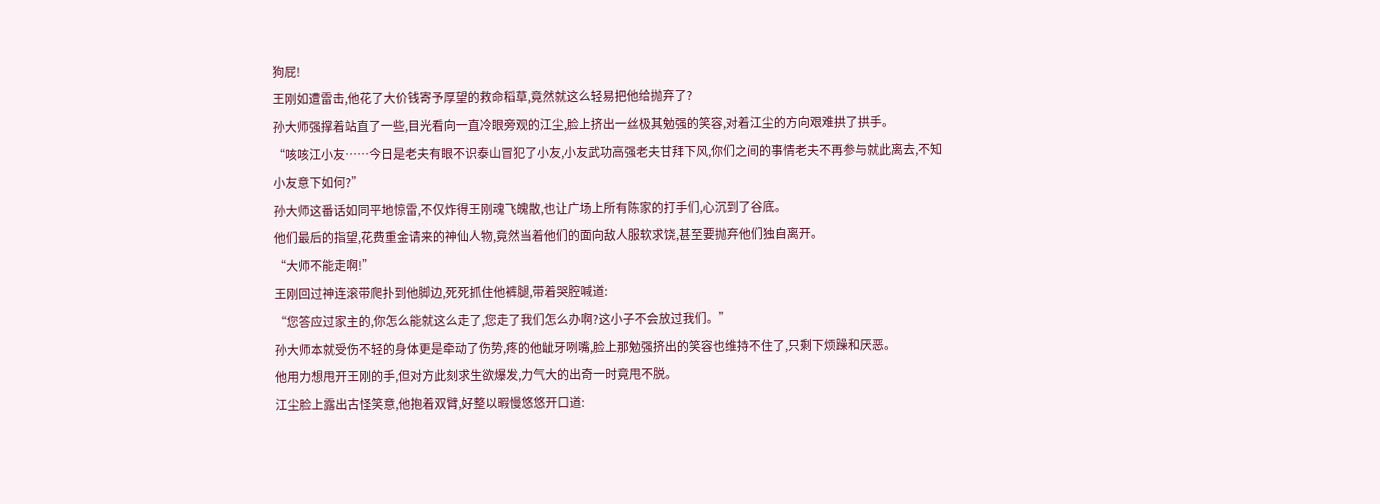狗屁!
王刚如遭雷击,他花了大价钱寄予厚望的救命稻草,竟然就这么轻易把他给抛弃了?
孙大师强撑着站直了一些,目光看向一直冷眼旁观的江尘,脸上挤出一丝极其勉强的笑容,对着江尘的方向艰难拱了拱手。
“咳咳江小友……今日是老夫有眼不识泰山冒犯了小友,小友武功高强老夫甘拜下风,你们之间的事情老夫不再参与就此离去,不知小友意下如何?”
孙大师这番话如同平地惊雷,不仅炸得王刚魂飞魄散,也让广场上所有陈家的打手们,心沉到了谷底。
他们最后的指望,花费重金请来的神仙人物,竟然当着他们的面向敌人服软求饶,甚至要抛弃他们独自离开。
“大师不能走啊!”
王刚回过神连滚带爬扑到他脚边,死死抓住他裤腿,带着哭腔喊道:
“您答应过家主的,你怎么能就这么走了,您走了我们怎么办啊?这小子不会放过我们。”
孙大师本就受伤不轻的身体更是牵动了伤势,疼的他龇牙咧嘴,脸上那勉强挤出的笑容也维持不住了,只剩下烦躁和厌恶。
他用力想甩开王刚的手,但对方此刻求生欲爆发,力气大的出奇一时竟甩不脱。
江尘脸上露出古怪笑意,他抱着双臂,好整以暇慢悠悠开口道: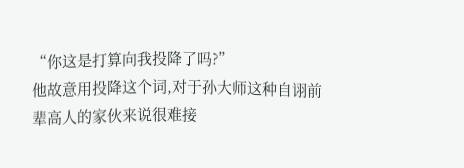“你这是打算向我投降了吗?”
他故意用投降这个词,对于孙大师这种自诩前辈高人的家伙来说很难接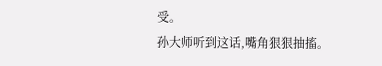受。
孙大师听到这话,嘴角狠狠抽搐。